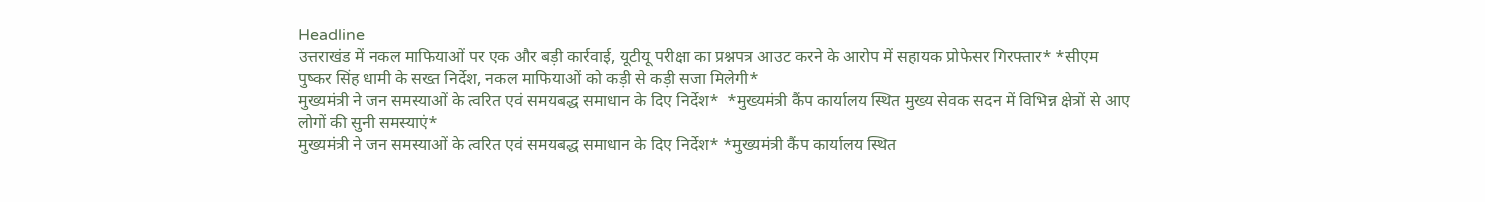Headline
उत्तराखंड में नकल माफियाओं पर एक और बड़ी कार्रवाई, यूटीयू परीक्षा का प्रश्नपत्र आउट करने के आरोप में सहायक प्रोफेसर गिरफ्तार* *सीएम पुष्कर सिंह धामी के सख्त निर्देश, नकल माफियाओं को कड़ी से कड़ी सजा मिलेगी*
मुख्यमंत्री ने जन समस्याओं के त्वरित एवं समयबद्ध समाधान के दिए निर्देश*  *मुख्यमंत्री कैंप कार्यालय स्थित मुख्य सेवक सदन में विभिन्न क्षेत्रों से आए लोगों की सुनी समस्याएं*
मुख्यमंत्री ने जन समस्याओं के त्वरित एवं समयबद्ध समाधान के दिए निर्देश* *मुख्यमंत्री कैंप कार्यालय स्थित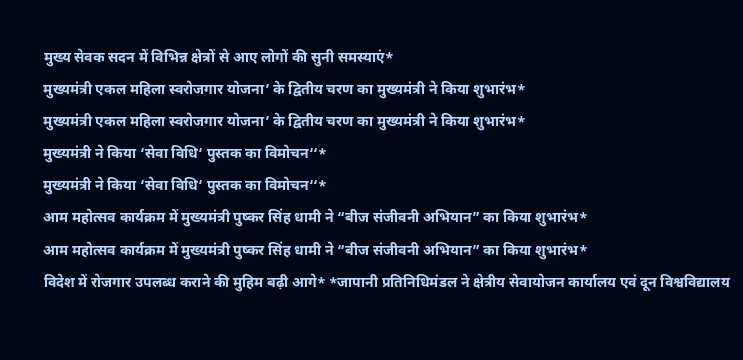मुख्य सेवक सदन में विभिन्न क्षेत्रों से आए लोगों की सुनी समस्याएं*
मुख्यमंत्री एकल महिला स्वरोजगार योजना’ के द्वितीय चरण का मुख्यमंत्री ने किया शुभारंभ*
मुख्यमंत्री एकल महिला स्वरोजगार योजना’ के द्वितीय चरण का मुख्यमंत्री ने किया शुभारंभ*
मुख्यमंत्री ने किया ‘सेवा विधि‘ पुस्तक का विमोचन‘‘*
मुख्यमंत्री ने किया ‘सेवा विधि‘ पुस्तक का विमोचन‘‘*
आम महोत्सव कार्यक्रम में मुख्यमंत्री पुष्कर सिंह धामी ने “बीज संजीवनी अभियान” का किया शुभारंभ*
आम महोत्सव कार्यक्रम में मुख्यमंत्री पुष्कर सिंह धामी ने “बीज संजीवनी अभियान” का किया शुभारंभ*
विदेश में रोजगार उपलब्ध कराने की मुहिम बढ़ी आगे* *जापानी प्रतिनिधिमंडल ने क्षेत्रीय सेवायोजन कार्यालय एवं दून विश्वविद्यालय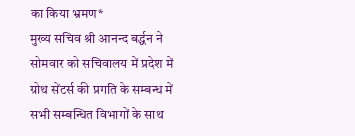का किया भ्रमण*
मुख्य सचिव श्री आनन्द बर्द्धन ने सोमवार को सचिवालय में प्रदेश में ग्रोथ सेंटर्स की प्रगति के सम्बन्ध में सभी सम्बन्धित विभागों के साथ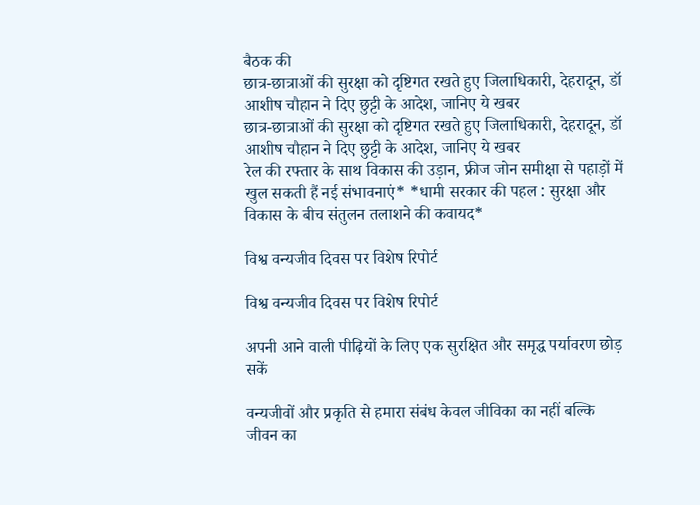बैठक की
छात्र-छात्राओं की सुरक्षा को दृष्टिगत रखते हुए जिलाधिकारी, देहरादून, डॉ आशीष चौहान ने दिए छुट्टी के आदेश, जानिए ये खबर
छात्र-छात्राओं की सुरक्षा को दृष्टिगत रखते हुए जिलाधिकारी, देहरादून, डॉ आशीष चौहान ने दिए छुट्टी के आदेश, जानिए ये खबर
रेल की रफ्तार के साथ विकास की उड़ान, फ्रीज जोन समीक्षा से पहाड़ों में खुल सकती हैं नई संभावनाएं* *धामी सरकार की पहल : सुरक्षा और विकास के बीच संतुलन तलाशने की कवायद*

विश्व वन्यजीव दिवस पर विशेष रिपोर्ट

विश्व वन्यजीव दिवस पर विशेष रिपोर्ट

अपनी आने वाली पीढ़ियों के लिए एक सुरक्षित और समृद्ध पर्यावरण छोड़ सकें

वन्यजीवों और प्रकृति से हमारा संबंध केवल जीविका का नहीं बल्कि जीवन का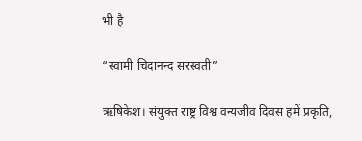भी है

“स्वामी चिदानन्द सरस्वती”

ऋषिकेश। संयुक्त राष्ट्र विश्व वन्यजीव दिवस हमें प्रकृति,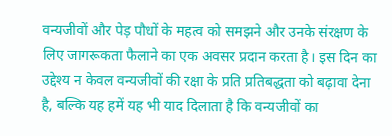वन्यजीवों और पेड़ पौधों के महत्व को समझने और उनके संरक्षण के लिए जागरूकता फैलाने का एक अवसर प्रदान करता है। इस दिन का उद्देश्य न केवल वन्यजीवों की रक्षा के प्रति प्रतिबद्धता को बढ़ावा देना है, बल्कि यह हमें यह भी याद दिलाता है कि वन्यजीवों का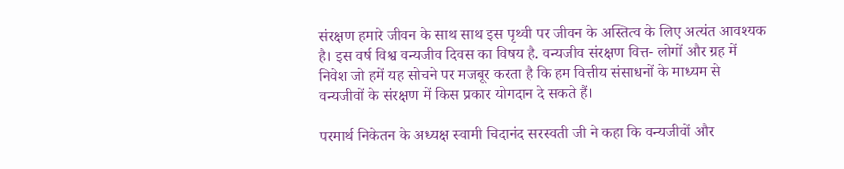संरक्षण हमारे जीवन के साथ साथ इस पृथ्वी पर जीवन के अस्तित्व के लिए अत्यंत आवश्यक है। इस वर्ष विश्व वन्यजीव दिवस का विषय है. वन्यजीव संरक्षण वित्त- लोगों और ग्रह में निवेश जो हमें यह सोचने पर मजबूर करता है कि हम वित्तीय संसाधनों के माध्यम से वन्यजीवों के संरक्षण में किस प्रकार योगदान दे सकते हैं।

परमार्थ निकेतन के अध्यक्ष स्वामी चिदानंद सरस्वती जी ने कहा कि वन्यजीवों और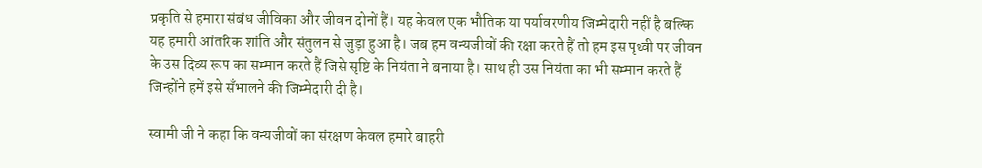प्रकृति से हमारा संबंध जीविका और जीवन दोनों हैं। यह केवल एक भौतिक या पर्यावरणीय जिम्मेदारी नहीं है बल्कि यह हमारी आंतरिक शांति और संतुलन से जुड़ा हुआ है। जब हम वन्यजीवों की रक्षा करते हैं तो हम इस पृथ्वी पर जीवन के उस दिव्य रूप का सम्मान करते हैं जिसे सृष्टि के नियंता ने बनाया है। साथ ही उस नियंता का भी सम्मान करते हैं जिन्होंने हमें इसे सँभालने की जिम्मेदारी दी है।

स्वामी जी ने कहा कि वन्यजीवों का संरक्षण केवल हमारे बाहरी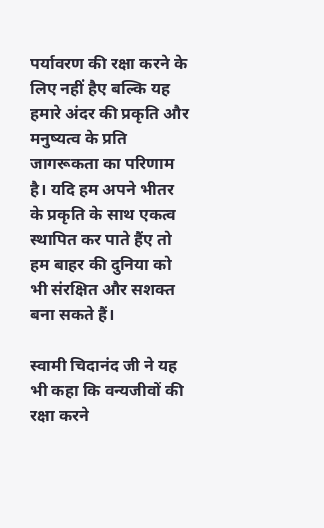पर्यावरण की रक्षा करने के लिए नहीं हैए बल्कि यह हमारे अंदर की प्रकृति और मनुष्यत्व के प्रति जागरूकता का परिणाम है। यदि हम अपने भीतर के प्रकृति के साथ एकत्व स्थापित कर पाते हैंए तो हम बाहर की दुनिया को भी संरक्षित और सशक्त बना सकते हैं।

स्वामी चिदानंद जी ने यह भी कहा कि वन्यजीवों की रक्षा करने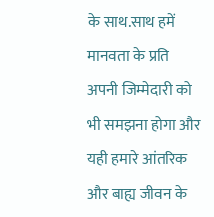के साथ.साथ हमें मानवता के प्रति अपनी जिम्मेदारी को भी समझना होगा और यही हमारे आंतरिक और बाह्य जीवन के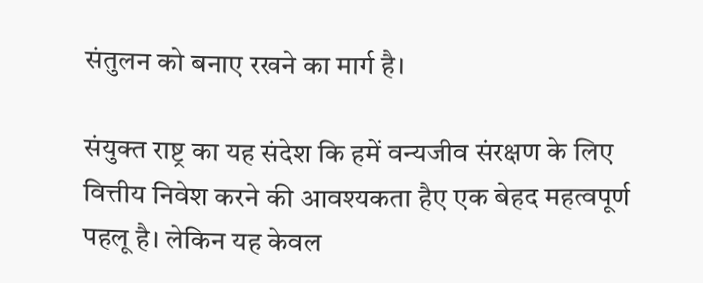संतुलन को बनाए रखने का मार्ग है।

संयुक्त राष्ट्र का यह संदेश कि हमें वन्यजीव संरक्षण के लिए वित्तीय निवेश करने की आवश्यकता हैए एक बेहद महत्वपूर्ण पहलू है। लेकिन यह केवल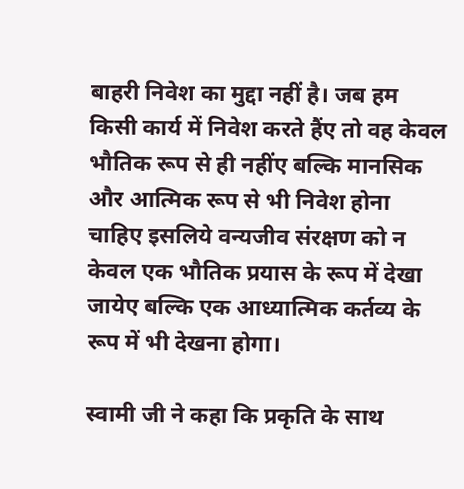बाहरी निवेश का मुद्दा नहीं है। जब हम किसी कार्य में निवेश करते हैंए तो वह केवल भौतिक रूप से ही नहींए बल्कि मानसिक और आत्मिक रूप से भी निवेश होना चाहिए इसलिये वन्यजीव संरक्षण को न केवल एक भौतिक प्रयास के रूप में देखा जायेए बल्कि एक आध्यात्मिक कर्तव्य के रूप में भी देखना होगा।

स्वामी जी ने कहा कि प्रकृति के साथ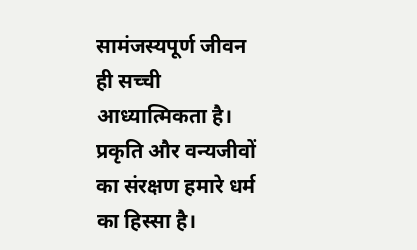सामंजस्यपूर्ण जीवन ही सच्ची आध्यात्मिकता है। प्रकृति और वन्यजीवों का संरक्षण हमारे धर्म का हिस्सा है।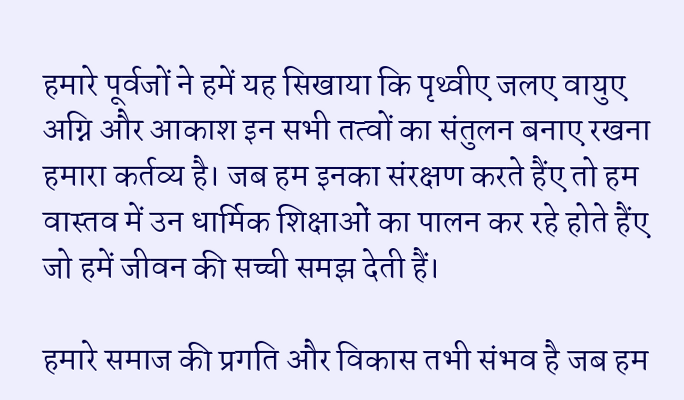हमारे पूर्वजों ने हमें यह सिखाया कि पृथ्वीए जलए वायुए अग्नि और आकाश इन सभी तत्वों का संतुलन बनाए रखना हमारा कर्तव्य है। जब हम इनका संरक्षण करते हैंए तो हम वास्तव में उन धार्मिक शिक्षाओं का पालन कर रहे होते हैंए जो हमें जीवन की सच्ची समझ देती हैं।

हमारे समाज की प्रगति और विकास तभी संभव है जब हम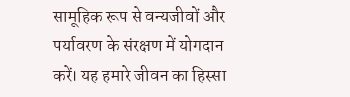सामूहिक रूप से वन्यजीवों और पर्यावरण के संरक्षण में योगदान करें। यह हमारे जीवन का हिस्सा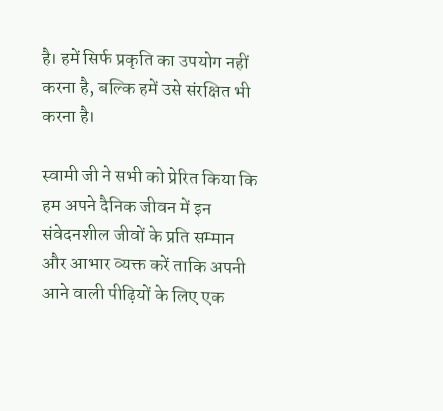है। हमें सिर्फ प्रकृति का उपयोग नहीं करना है, बल्कि हमें उसे संरक्षित भी करना है।

स्वामी जी ने सभी को प्रेरित किया कि हम अपने दैनिक जीवन में इन संवेदनशील जीवों के प्रति सम्मान और आभार व्यक्त करें ताकि अपनी आने वाली पीढ़ियों के लिए एक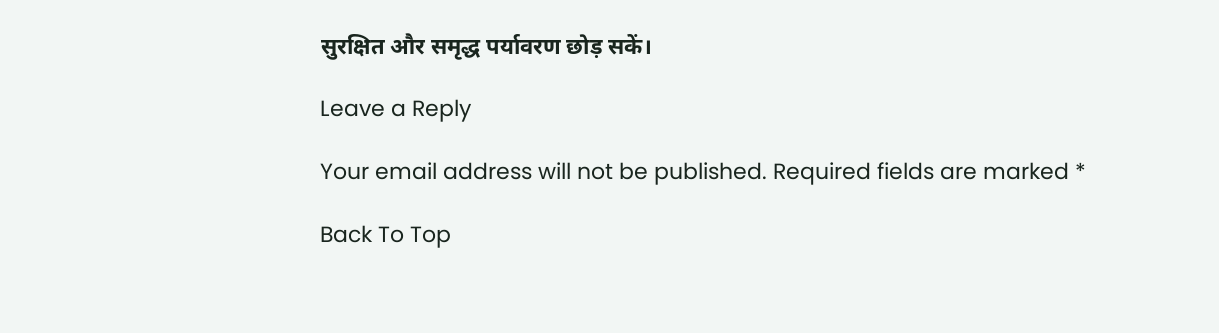सुरक्षित और समृद्ध पर्यावरण छोड़ सकें।

Leave a Reply

Your email address will not be published. Required fields are marked *

Back To Top